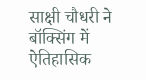साक्षी चौधरी ने बॉक्सिंग में ऐतिहासिक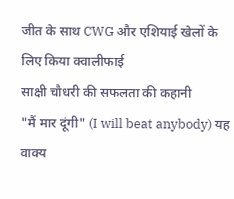जीत के साथ CWG और एशियाई खेलों के लिए किया क्वालीफाई
साक्षी चौधरी की सफलता की कहानी
"मैं मार दूंगी" (I will beat anybody) यह वाक्य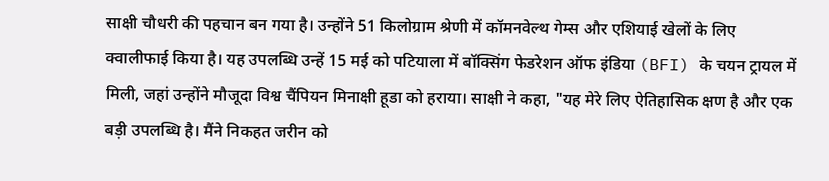साक्षी चौधरी की पहचान बन गया है। उन्होंने 51 किलोग्राम श्रेणी में कॉमनवेल्थ गेम्स और एशियाई खेलों के लिए क्वालीफाई किया है। यह उपलब्धि उन्हें 15 मई को पटियाला में बॉक्सिंग फेडरेशन ऑफ इंडिया (BFI) के चयन ट्रायल में मिली, जहां उन्होंने मौजूदा विश्व चैंपियन मिनाक्षी हूडा को हराया। साक्षी ने कहा, "यह मेरे लिए ऐतिहासिक क्षण है और एक बड़ी उपलब्धि है। मैंने निकहत जरीन को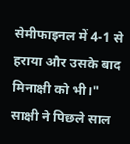सेमीफाइनल में 4-1 से हराया और उसके बाद मिनाक्षी को भी।"
साक्षी ने पिछले साल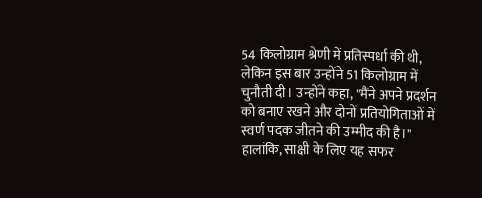54 किलोग्राम श्रेणी में प्रतिस्पर्धा की थी, लेकिन इस बार उन्होंने 51 किलोग्राम में चुनौती दी। उन्होंने कहा, "मैंने अपने प्रदर्शन को बनाए रखने और दोनों प्रतियोगिताओं में स्वर्ण पदक जीतने की उम्मीद की है।"
हालांकि, साक्षी के लिए यह सफर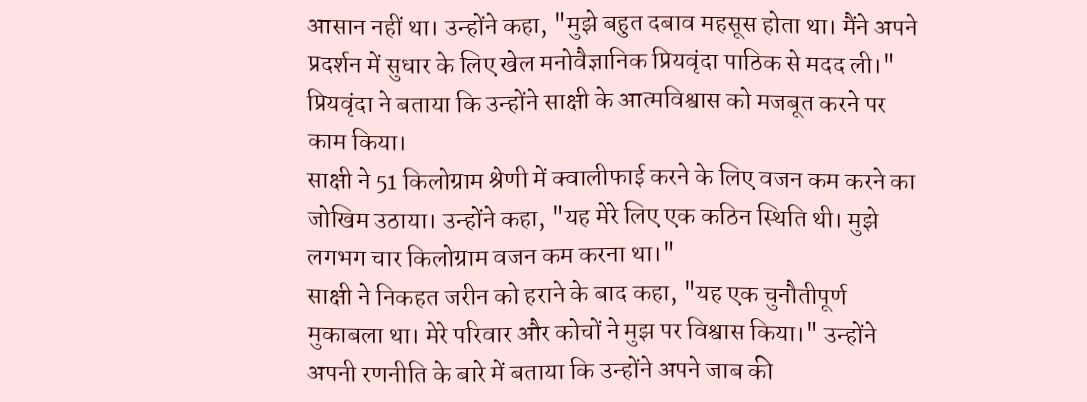आसान नहीं था। उन्होंने कहा, "मुझे बहुत दबाव महसूस होता था। मैंने अपने प्रदर्शन में सुधार के लिए खेल मनोवैज्ञानिक प्रियवृंदा पाठिक से मदद ली।" प्रियवृंदा ने बताया कि उन्होंने साक्षी के आत्मविश्वास को मजबूत करने पर काम किया।
साक्षी ने 51 किलोग्राम श्रेणी में क्वालीफाई करने के लिए वजन कम करने का जोखिम उठाया। उन्होंने कहा, "यह मेरे लिए एक कठिन स्थिति थी। मुझे लगभग चार किलोग्राम वजन कम करना था।"
साक्षी ने निकहत जरीन को हराने के बाद कहा, "यह एक चुनौतीपूर्ण मुकाबला था। मेरे परिवार और कोचों ने मुझ पर विश्वास किया।" उन्होंने अपनी रणनीति के बारे में बताया कि उन्होंने अपने जाब की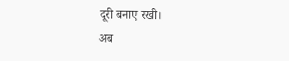दूरी बनाए रखी।
अब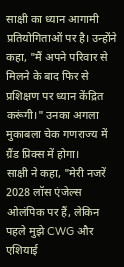साक्षी का ध्यान आगामी प्रतियोगिताओं पर है। उन्होंने कहा, "मैं अपने परिवार से मिलने के बाद फिर से प्रशिक्षण पर ध्यान केंद्रित करूंगी।" उनका अगला मुकाबला चेक गणराज्य में ग्रैंड प्रिक्स में होगा।
साक्षी ने कहा, "मेरी नजरें 2028 लॉस एंजेल्स ओलंपिक पर हैं, लेकिन पहले मुझे CWG और एशियाई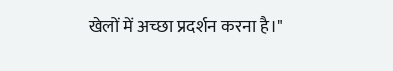खेलों में अच्छा प्रदर्शन करना है।"